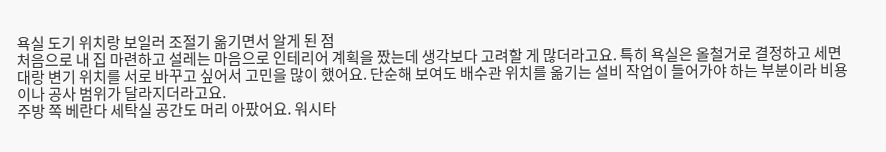욕실 도기 위치랑 보일러 조절기 옮기면서 알게 된 점
처음으로 내 집 마련하고 설레는 마음으로 인테리어 계획을 짰는데 생각보다 고려할 게 많더라고요. 특히 욕실은 올철거로 결정하고 세면대랑 변기 위치를 서로 바꾸고 싶어서 고민을 많이 했어요. 단순해 보여도 배수관 위치를 옮기는 설비 작업이 들어가야 하는 부분이라 비용이나 공사 범위가 달라지더라고요.
주방 쪽 베란다 세탁실 공간도 머리 아팠어요. 워시타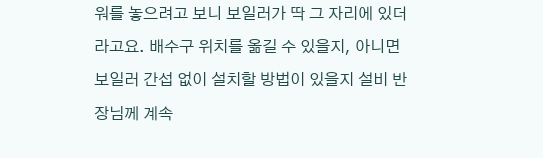워를 놓으려고 보니 보일러가 딱 그 자리에 있더라고요. 배수구 위치를 옮길 수 있을지, 아니면 보일러 간섭 없이 설치할 방법이 있을지 설비 반장님께 계속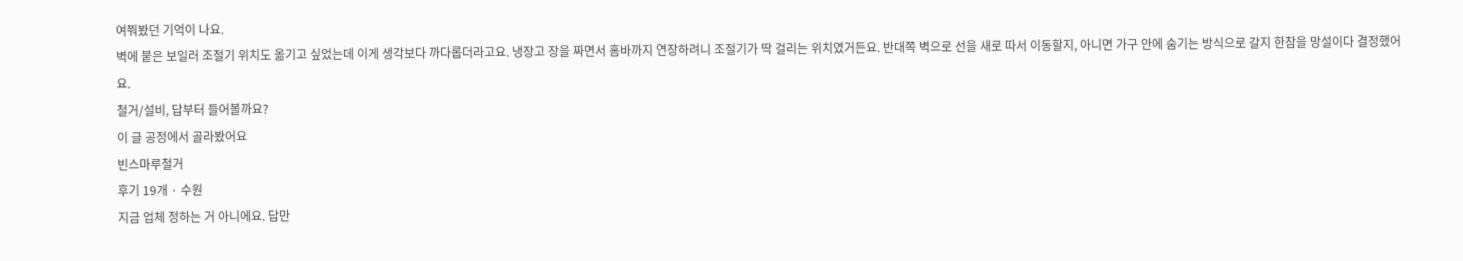여쭤봤던 기억이 나요.
벽에 붙은 보일러 조절기 위치도 옮기고 싶었는데 이게 생각보다 까다롭더라고요. 냉장고 장을 짜면서 홈바까지 연장하려니 조절기가 딱 걸리는 위치였거든요. 반대쪽 벽으로 선을 새로 따서 이동할지, 아니면 가구 안에 숨기는 방식으로 갈지 한참을 망설이다 결정했어요.
철거/설비, 답부터 들어볼까요?
이 글 공정에서 골라봤어요
빈스마루철거
후기 19개 · 수원
지금 업체 정하는 거 아니에요. 답만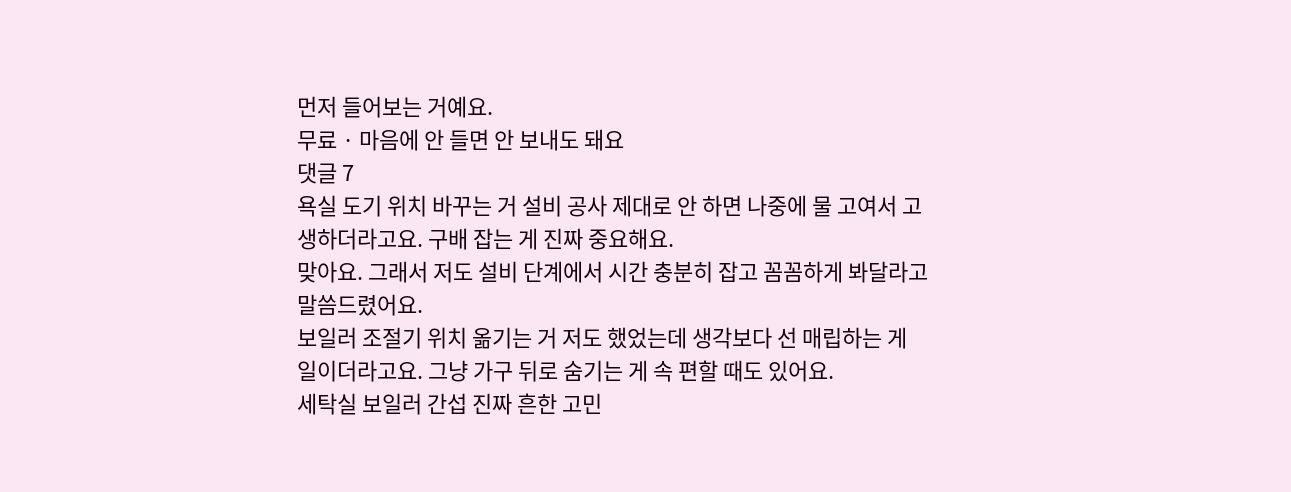먼저 들어보는 거예요.
무료 · 마음에 안 들면 안 보내도 돼요
댓글 7
욕실 도기 위치 바꾸는 거 설비 공사 제대로 안 하면 나중에 물 고여서 고생하더라고요. 구배 잡는 게 진짜 중요해요.
맞아요. 그래서 저도 설비 단계에서 시간 충분히 잡고 꼼꼼하게 봐달라고 말씀드렸어요.
보일러 조절기 위치 옮기는 거 저도 했었는데 생각보다 선 매립하는 게 일이더라고요. 그냥 가구 뒤로 숨기는 게 속 편할 때도 있어요.
세탁실 보일러 간섭 진짜 흔한 고민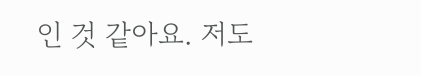인 것 같아요. 저도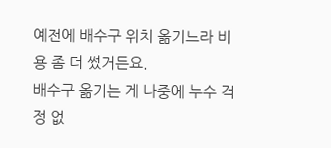예전에 배수구 위치 옮기느라 비용 좀 더 썼거든요.
배수구 옮기는 게 나중에 누수 걱정 없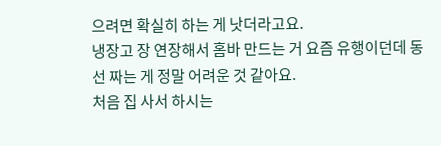으려면 확실히 하는 게 낫더라고요.
냉장고 장 연장해서 홈바 만드는 거 요즘 유행이던데 동선 짜는 게 정말 어려운 것 같아요.
처음 집 사서 하시는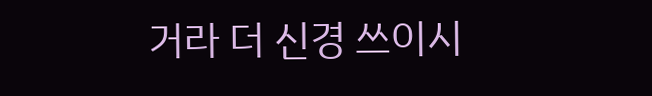거라 더 신경 쓰이시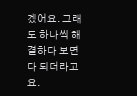겠어요. 그래도 하나씩 해결하다 보면 다 되더라고요.